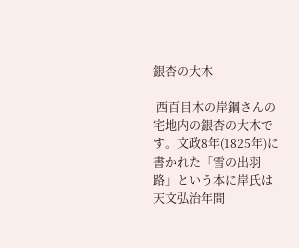銀杏の大木

 西百目木の岸鋼さんの宅地内の銀杏の大木です。文政8年(1825年)に
書かれた「雪の出羽路」という本に岸氏は天文弘治年間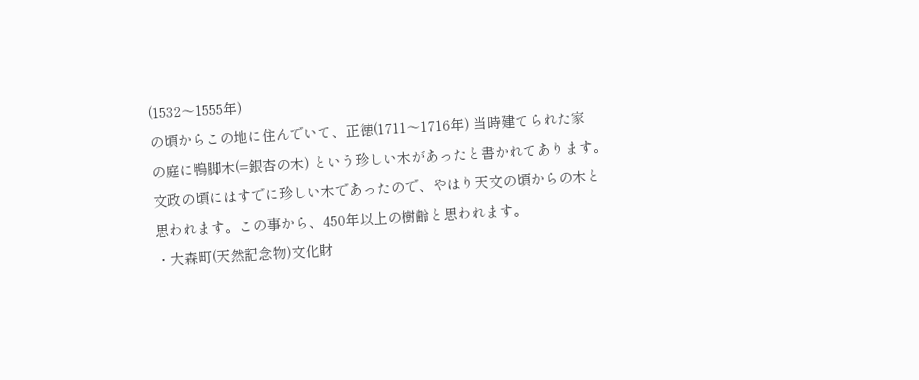(1532〜1555年)
の頃からこの地に住んでいて、正徳(1711〜1716年) 当時建てられた家
の庭に鴨脚木(=銀杏の木) という珍しい木があったと書かれてあります。
文政の頃にはすでに珍しい木であったので、やはり天文の頃からの木と
思われます。この事から、450年以上の樹齢と思われます。
・大森町(天然記念物)文化財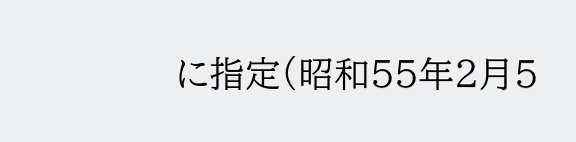に指定(昭和55年2月5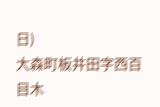日)
大森町板井田字西百目木